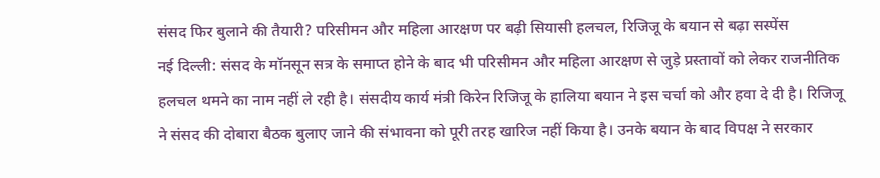संसद फिर बुलाने की तैयारी? परिसीमन और महिला आरक्षण पर बढ़ी सियासी हलचल, रिजिजू के बयान से बढ़ा सस्पेंस
नई दिल्ली: संसद के मॉनसून सत्र के समाप्त होने के बाद भी परिसीमन और महिला आरक्षण से जुड़े प्रस्तावों को लेकर राजनीतिक हलचल थमने का नाम नहीं ले रही है। संसदीय कार्य मंत्री किरेन रिजिजू के हालिया बयान ने इस चर्चा को और हवा दे दी है। रिजिजू ने संसद की दोबारा बैठक बुलाए जाने की संभावना को पूरी तरह खारिज नहीं किया है। उनके बयान के बाद विपक्ष ने सरकार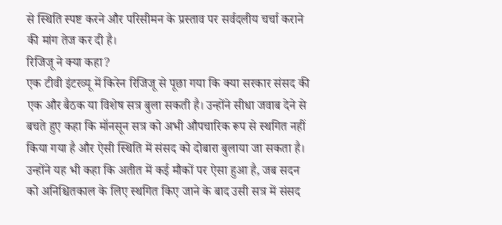से स्थिति स्पष्ट करने और परिसीमन के प्रस्ताव पर सर्वदलीय चर्चा कराने की मांग तेज कर दी है।
रिजिजू ने क्या कहा?
एक टीवी इंटरव्यू में किरेन रिजिजू से पूछा गया कि क्या सरकार संसद की एक और बैठक या विशेष सत्र बुला सकती है। उन्होंने सीधा जवाब देने से बचते हुए कहा कि मॉनसून सत्र को अभी औपचारिक रूप से स्थगित नहीं किया गया है और ऐसी स्थिति में संसद को दोबारा बुलाया जा सकता है। उन्होंने यह भी कहा कि अतीत में कई मौकों पर ऐसा हुआ है, जब सदन को अनिश्चितकाल के लिए स्थगित किए जाने के बाद उसी सत्र में संसद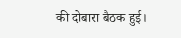की दोबारा बैठक हुई।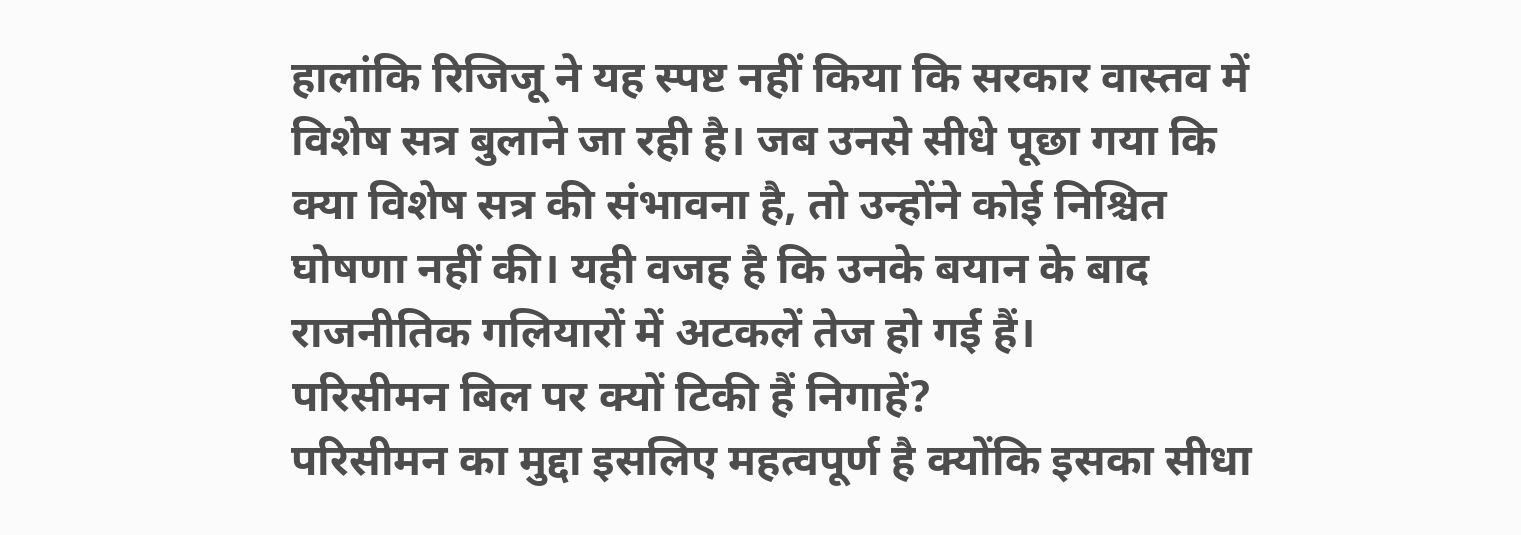हालांकि रिजिजू ने यह स्पष्ट नहीं किया कि सरकार वास्तव में विशेष सत्र बुलाने जा रही है। जब उनसे सीधे पूछा गया कि क्या विशेष सत्र की संभावना है, तो उन्होंने कोई निश्चित घोषणा नहीं की। यही वजह है कि उनके बयान के बाद राजनीतिक गलियारों में अटकलें तेज हो गई हैं।
परिसीमन बिल पर क्यों टिकी हैं निगाहें?
परिसीमन का मुद्दा इसलिए महत्वपूर्ण है क्योंकि इसका सीधा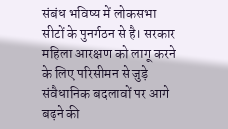संबंध भविष्य में लोकसभा सीटों के पुनर्गठन से है। सरकार महिला आरक्षण को लागू करने के लिए परिसीमन से जुड़े संवैधानिक बदलावों पर आगे बढ़ने की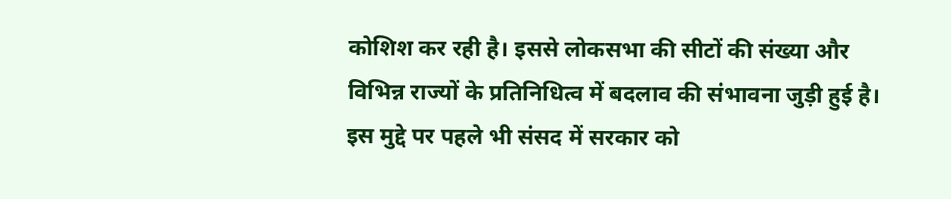कोशिश कर रही है। इससे लोकसभा की सीटों की संख्या और विभिन्न राज्यों के प्रतिनिधित्व में बदलाव की संभावना जुड़ी हुई है।
इस मुद्दे पर पहले भी संसद में सरकार को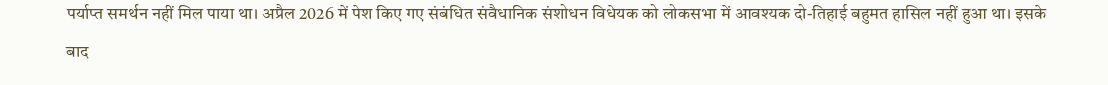पर्याप्त समर्थन नहीं मिल पाया था। अप्रैल 2026 में पेश किए गए संबंधित संवैधानिक संशोधन विधेयक को लोकसभा में आवश्यक दो-तिहाई बहुमत हासिल नहीं हुआ था। इसके बाद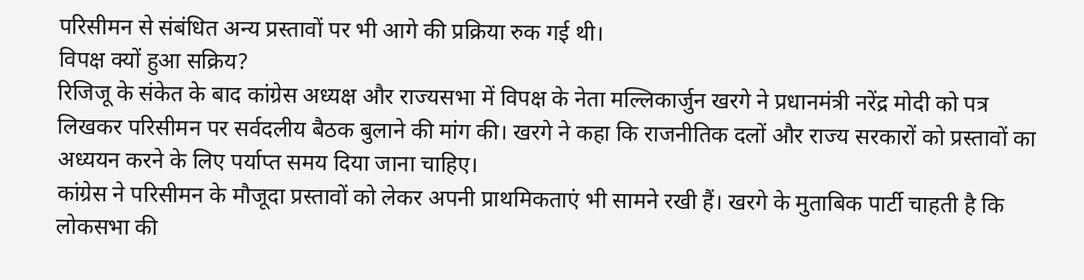परिसीमन से संबंधित अन्य प्रस्तावों पर भी आगे की प्रक्रिया रुक गई थी।
विपक्ष क्यों हुआ सक्रिय?
रिजिजू के संकेत के बाद कांग्रेस अध्यक्ष और राज्यसभा में विपक्ष के नेता मल्लिकार्जुन खरगे ने प्रधानमंत्री नरेंद्र मोदी को पत्र लिखकर परिसीमन पर सर्वदलीय बैठक बुलाने की मांग की। खरगे ने कहा कि राजनीतिक दलों और राज्य सरकारों को प्रस्तावों का अध्ययन करने के लिए पर्याप्त समय दिया जाना चाहिए।
कांग्रेस ने परिसीमन के मौजूदा प्रस्तावों को लेकर अपनी प्राथमिकताएं भी सामने रखी हैं। खरगे के मुताबिक पार्टी चाहती है कि लोकसभा की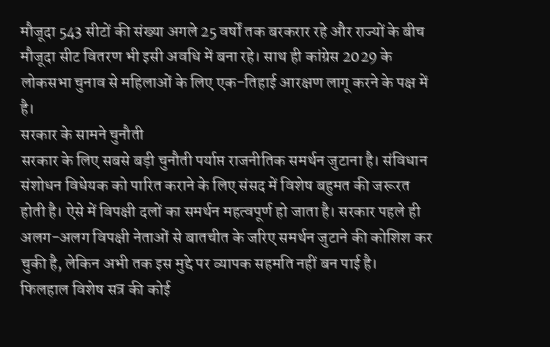मौजूदा 543 सीटों की संख्या अगले 25 वर्षों तक बरकरार रहे और राज्यों के बीच मौजूदा सीट वितरण भी इसी अवधि में बना रहे। साथ ही कांग्रेस 2029 के लोकसभा चुनाव से महिलाओं के लिए एक-तिहाई आरक्षण लागू करने के पक्ष में है।
सरकार के सामने चुनौती
सरकार के लिए सबसे बड़ी चुनौती पर्याप्त राजनीतिक समर्थन जुटाना है। संविधान संशोधन विधेयक को पारित कराने के लिए संसद में विशेष बहुमत की जरूरत होती है। ऐसे में विपक्षी दलों का समर्थन महत्वपूर्ण हो जाता है। सरकार पहले ही अलग-अलग विपक्षी नेताओं से बातचीत के जरिए समर्थन जुटाने की कोशिश कर चुकी है, लेकिन अभी तक इस मुद्दे पर व्यापक सहमति नहीं बन पाई है।
फिलहाल विशेष सत्र की कोई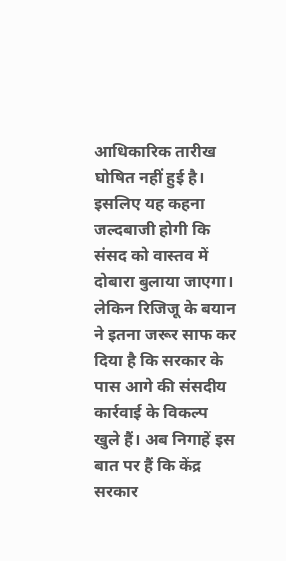आधिकारिक तारीख घोषित नहीं हुई है। इसलिए यह कहना जल्दबाजी होगी कि संसद को वास्तव में दोबारा बुलाया जाएगा। लेकिन रिजिजू के बयान ने इतना जरूर साफ कर दिया है कि सरकार के पास आगे की संसदीय कार्रवाई के विकल्प खुले हैं। अब निगाहें इस बात पर हैं कि केंद्र सरकार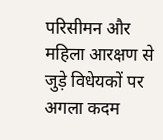परिसीमन और महिला आरक्षण से जुड़े विधेयकों पर अगला कदम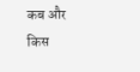कब और किस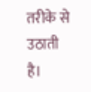तरीके से उठाती है।